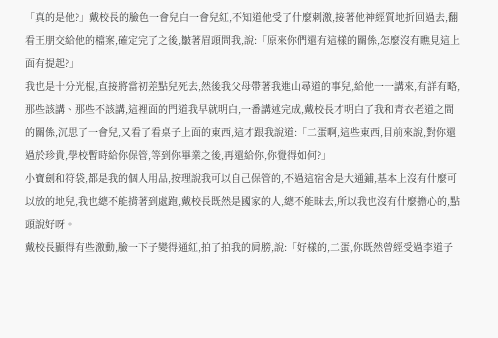「真的是他?」戴校長的臉色一會兒白一會兒紅,不知道他受了什麼刺激,接著他神經質地折回過去,翻看王朋交給他的檔案,確定完了之後,皺著眉頭問我,說:「原來你們還有這樣的關係,怎麼沒有瞧見這上面有提起?」
我也是十分光棍,直接將當初差點兒死去,然後我父母帶著我進山尋道的事兒,給他一一講來,有詳有略,那些該講、那些不該講,這裡面的門道我早就明白,一番講述完成,戴校長才明白了我和青衣老道之間的關係,沉思了一會兒,又看了看桌子上面的東西,這才跟我說道:「二蛋啊,這些東西,目前來說,對你還過於珍貴,學校暫時給你保管,等到你畢業之後,再還給你,你覺得如何?」
小寶劍和符袋,都是我的個人用品,按理說我可以自己保管的,不過這宿舍是大通鋪,基本上沒有什麼可以放的地兒,我也總不能揹著到處跑,戴校長既然是國家的人,總不能昧去,所以我也沒有什麼擔心的,點頭說好呀。
戴校長顯得有些激動,臉一下子變得通紅,拍了拍我的肩膀,說:「好樣的,二蛋,你既然曾經受過李道子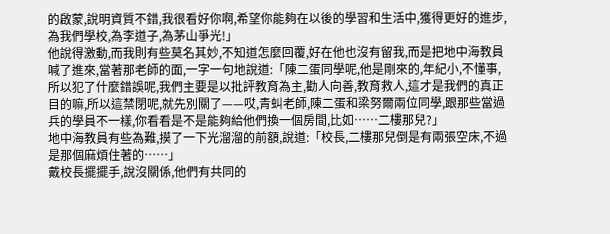的啟蒙,說明資質不錯,我很看好你啊,希望你能夠在以後的學習和生活中,獲得更好的進步,為我們學校,為李道子,為茅山爭光!」
他說得激動,而我則有些莫名其妙,不知道怎麼回覆,好在他也沒有留我,而是把地中海教員喊了進來,當著那老師的面,一字一句地說道:「陳二蛋同學呢,他是剛來的,年紀小,不懂事,所以犯了什麼錯誤呢,我們主要是以批評教育為主,勸人向善,教育救人,這才是我們的真正目的嘛,所以這禁閉呢,就先別關了——哎,青虯老師,陳二蛋和梁努爾兩位同學,跟那些當過兵的學員不一樣,你看看是不是能夠給他們換一個房間,比如……二樓那兒?」
地中海教員有些為難,摸了一下光溜溜的前額,說道:「校長,二樓那兒倒是有兩張空床,不過是那個麻煩住著的……」
戴校長擺擺手,說沒關係,他們有共同的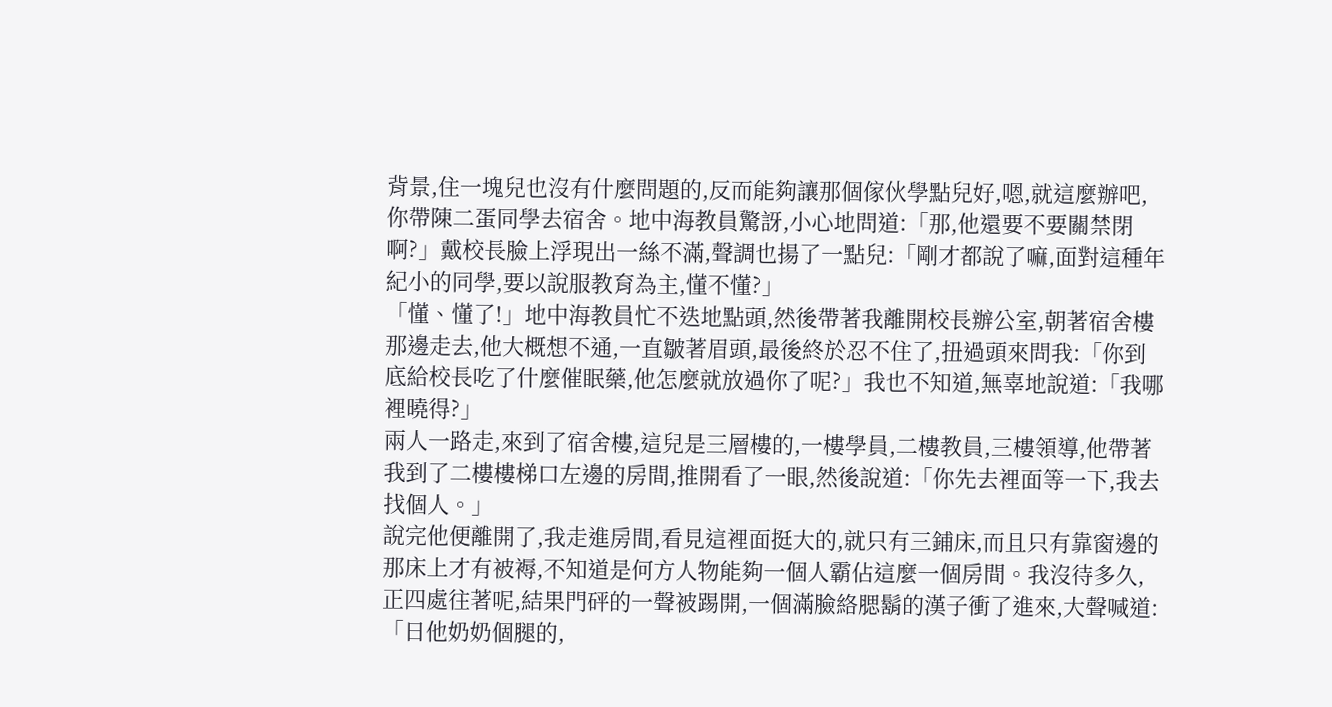背景,住一塊兒也沒有什麼問題的,反而能夠讓那個傢伙學點兒好,嗯,就這麼辦吧,你帶陳二蛋同學去宿舍。地中海教員驚訝,小心地問道:「那,他還要不要關禁閉啊?」戴校長臉上浮現出一絲不滿,聲調也揚了一點兒:「剛才都說了嘛,面對這種年紀小的同學,要以說服教育為主,懂不懂?」
「懂、懂了!」地中海教員忙不迭地點頭,然後帶著我離開校長辦公室,朝著宿舍樓那邊走去,他大概想不通,一直皺著眉頭,最後終於忍不住了,扭過頭來問我:「你到底給校長吃了什麼催眠藥,他怎麼就放過你了呢?」我也不知道,無辜地說道:「我哪裡曉得?」
兩人一路走,來到了宿舍樓,這兒是三層樓的,一樓學員,二樓教員,三樓領導,他帶著我到了二樓樓梯口左邊的房間,推開看了一眼,然後說道:「你先去裡面等一下,我去找個人。」
說完他便離開了,我走進房間,看見這裡面挺大的,就只有三鋪床,而且只有靠窗邊的那床上才有被褥,不知道是何方人物能夠一個人霸佔這麼一個房間。我沒待多久,正四處往著呢,結果門砰的一聲被踢開,一個滿臉絡腮鬍的漢子衝了進來,大聲喊道:「日他奶奶個腿的,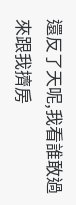還反了天呢,我看誰敢過來跟我擠房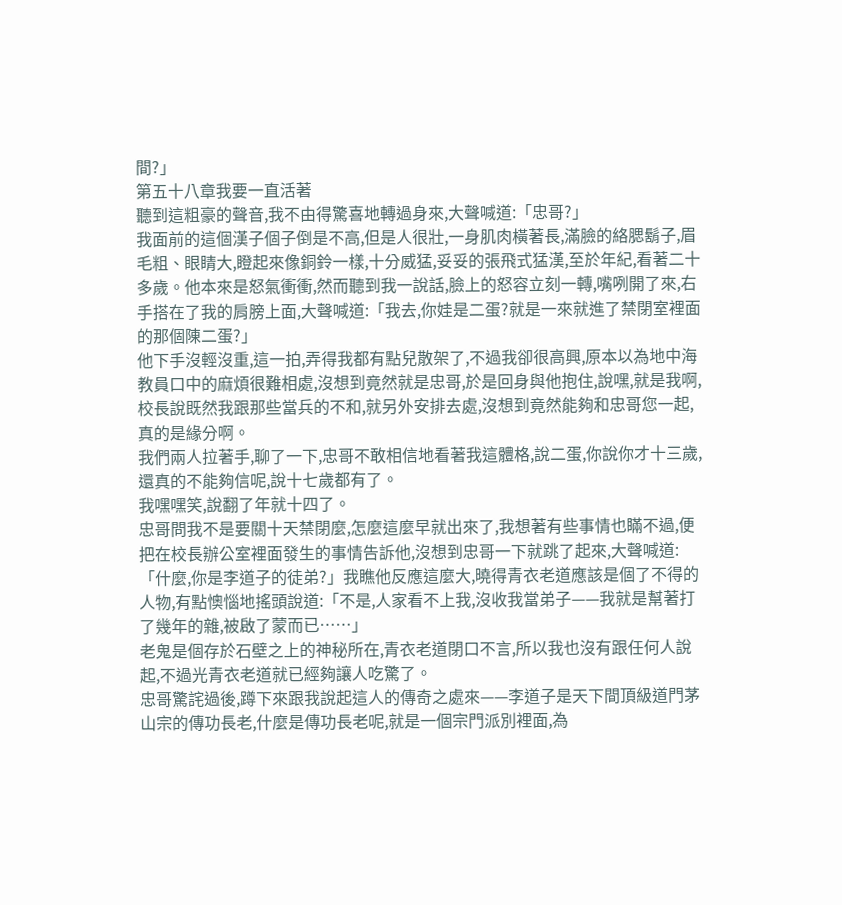間?」
第五十八章我要一直活著
聽到這粗豪的聲音,我不由得驚喜地轉過身來,大聲喊道:「忠哥?」
我面前的這個漢子個子倒是不高,但是人很壯,一身肌肉橫著長,滿臉的絡腮鬍子,眉毛粗、眼睛大,瞪起來像銅鈴一樣,十分威猛,妥妥的張飛式猛漢,至於年紀,看著二十多歲。他本來是怒氣衝衝,然而聽到我一說話,臉上的怒容立刻一轉,嘴咧開了來,右手搭在了我的肩膀上面,大聲喊道:「我去,你娃是二蛋?就是一來就進了禁閉室裡面的那個陳二蛋?」
他下手沒輕沒重,這一拍,弄得我都有點兒散架了,不過我卻很高興,原本以為地中海教員口中的麻煩很難相處,沒想到竟然就是忠哥,於是回身與他抱住,說嘿,就是我啊,校長說既然我跟那些當兵的不和,就另外安排去處,沒想到竟然能夠和忠哥您一起,真的是緣分啊。
我們兩人拉著手,聊了一下,忠哥不敢相信地看著我這體格,說二蛋,你說你才十三歲,還真的不能夠信呢,說十七歲都有了。
我嘿嘿笑,說翻了年就十四了。
忠哥問我不是要關十天禁閉麼,怎麼這麼早就出來了,我想著有些事情也瞞不過,便把在校長辦公室裡面發生的事情告訴他,沒想到忠哥一下就跳了起來,大聲喊道:「什麼,你是李道子的徒弟?」我瞧他反應這麼大,曉得青衣老道應該是個了不得的人物,有點懊惱地搖頭說道:「不是,人家看不上我,沒收我當弟子——我就是幫著打了幾年的雜,被啟了蒙而已……」
老鬼是個存於石壁之上的神秘所在,青衣老道閉口不言,所以我也沒有跟任何人說起,不過光青衣老道就已經夠讓人吃驚了。
忠哥驚詫過後,蹲下來跟我說起這人的傳奇之處來——李道子是天下間頂級道門茅山宗的傳功長老,什麼是傳功長老呢,就是一個宗門派別裡面,為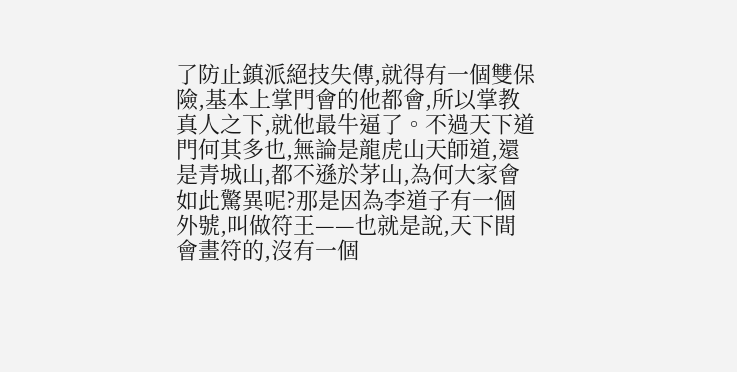了防止鎮派絕技失傳,就得有一個雙保險,基本上掌門會的他都會,所以掌教真人之下,就他最牛逼了。不過天下道門何其多也,無論是龍虎山天師道,還是青城山,都不遜於茅山,為何大家會如此驚異呢?那是因為李道子有一個外號,叫做符王——也就是說,天下間會畫符的,沒有一個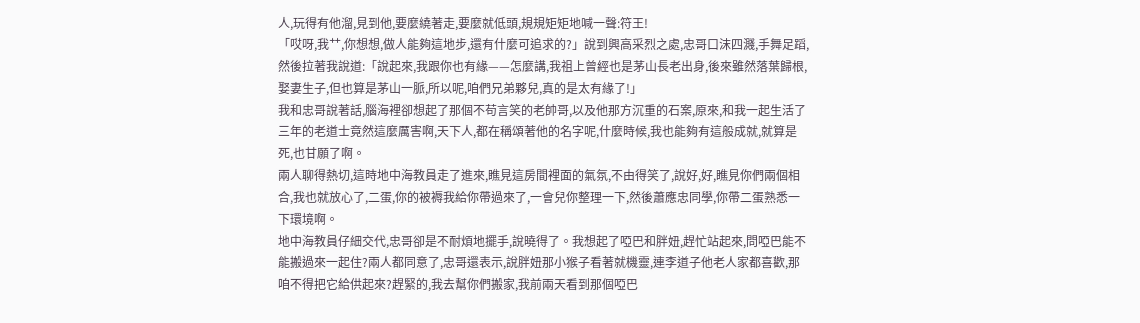人,玩得有他溜,見到他,要麼繞著走,要麼就低頭,規規矩矩地喊一聲:符王!
「哎呀,我艹,你想想,做人能夠這地步,還有什麼可追求的?」說到興高采烈之處,忠哥口沫四濺,手舞足蹈,然後拉著我說道:「說起來,我跟你也有緣——怎麼講,我祖上曾經也是茅山長老出身,後來雖然落葉歸根,娶妻生子,但也算是茅山一脈,所以呢,咱們兄弟夥兒,真的是太有緣了!」
我和忠哥說著話,腦海裡卻想起了那個不苟言笑的老帥哥,以及他那方沉重的石案,原來,和我一起生活了三年的老道士竟然這麼厲害啊,天下人,都在稱頌著他的名字呢,什麼時候,我也能夠有這般成就,就算是死,也甘願了啊。
兩人聊得熱切,這時地中海教員走了進來,瞧見這房間裡面的氣氛,不由得笑了,說好,好,瞧見你們兩個相合,我也就放心了,二蛋,你的被褥我給你帶過來了,一會兒你整理一下,然後蕭應忠同學,你帶二蛋熟悉一下環境啊。
地中海教員仔細交代,忠哥卻是不耐煩地擺手,說曉得了。我想起了啞巴和胖妞,趕忙站起來,問啞巴能不能搬過來一起住?兩人都同意了,忠哥還表示,說胖妞那小猴子看著就機靈,連李道子他老人家都喜歡,那咱不得把它給供起來?趕緊的,我去幫你們搬家,我前兩天看到那個啞巴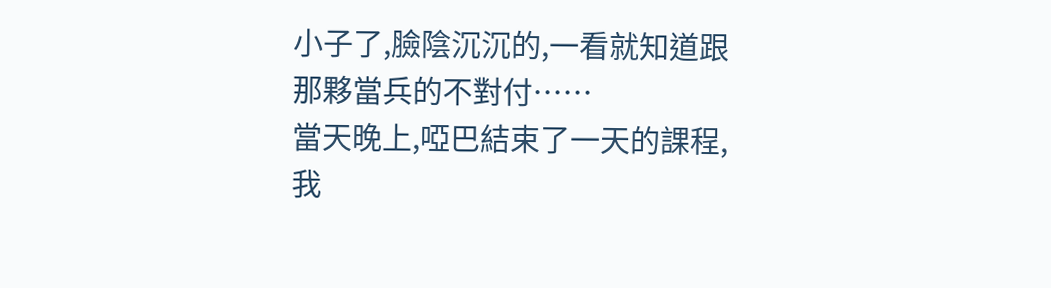小子了,臉陰沉沉的,一看就知道跟那夥當兵的不對付……
當天晚上,啞巴結束了一天的課程,我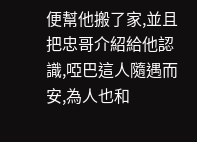便幫他搬了家,並且把忠哥介紹給他認識,啞巴這人隨遇而安,為人也和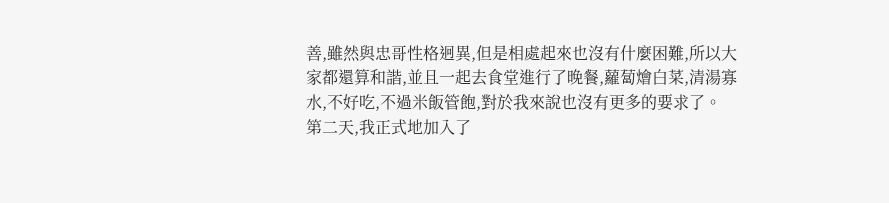善,雖然與忠哥性格迥異,但是相處起來也沒有什麼困難,所以大家都還算和諧,並且一起去食堂進行了晚餐,蘿蔔燴白菜,清湯寡水,不好吃,不過米飯管飽,對於我來說也沒有更多的要求了。
第二天,我正式地加入了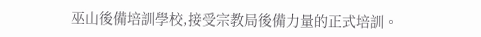巫山後備培訓學校,接受宗教局後備力量的正式培訓。